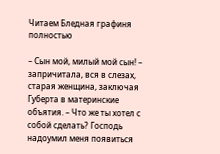Читаем Бледная графиня полностью

– Сын мой, милый мой сын! – запричитала, вся в слезах, старая женщина, заключая Губерта в материнские объятия. – Что же ты хотел с собой сделать? Господь надоумил меня появиться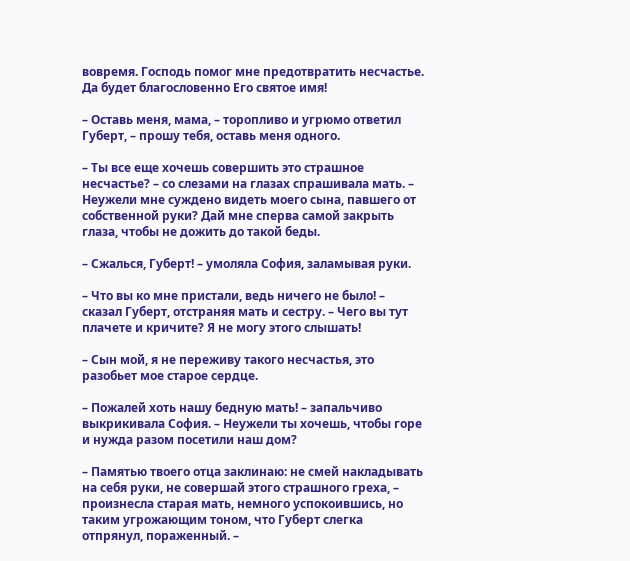вовремя. Господь помог мне предотвратить несчастье. Да будет благословенно Его святое имя!

– Оставь меня, мама, – торопливо и угрюмо ответил Губерт, – прошу тебя, оставь меня одного.

– Ты все еще хочешь совершить это страшное несчастье? – со слезами на глазах спрашивала мать. – Неужели мне суждено видеть моего сына, павшего от собственной руки? Дай мне сперва самой закрыть глаза, чтобы не дожить до такой беды.

– Сжалься, Губерт! – умоляла София, заламывая руки.

– Что вы ко мне пристали, ведь ничего не было! – сказал Губерт, отстраняя мать и сестру. – Чего вы тут плачете и кричите? Я не могу этого слышать!

– Сын мой, я не переживу такого несчастья, это разобьет мое старое сердце.

– Пожалей хоть нашу бедную мать! – запальчиво выкрикивала София. – Неужели ты хочешь, чтобы горе и нужда разом посетили наш дом?

– Памятью твоего отца заклинаю: не смей накладывать на себя руки, не совершай этого страшного греха, – произнесла старая мать, немного успокоившись, но таким угрожающим тоном, что Губерт слегка отпрянул, пораженный. –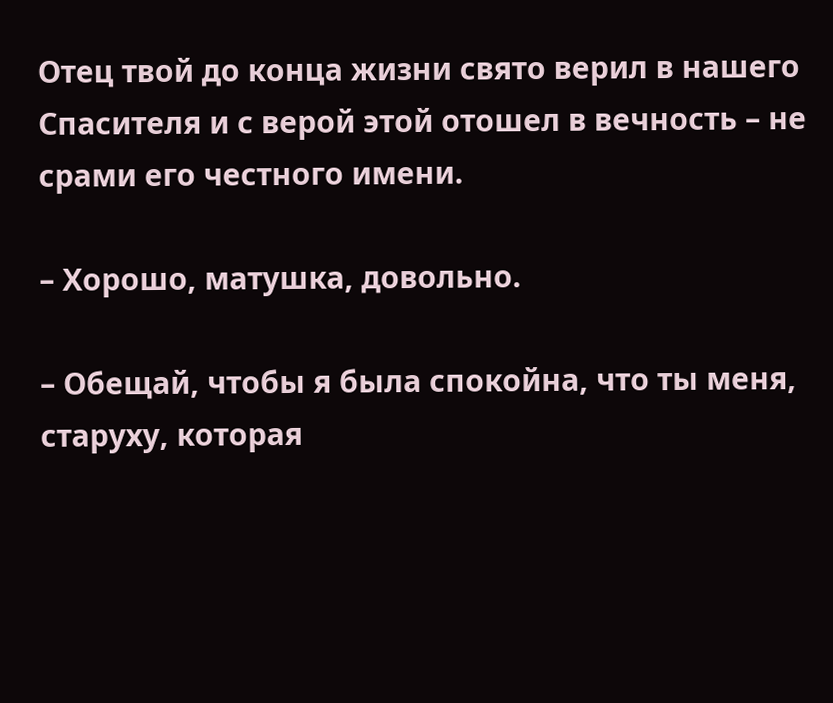Отец твой до конца жизни свято верил в нашего Спасителя и с верой этой отошел в вечность – не срами его честного имени.

– Хорошо, матушка, довольно.

– Обещай, чтобы я была спокойна, что ты меня, старуху, которая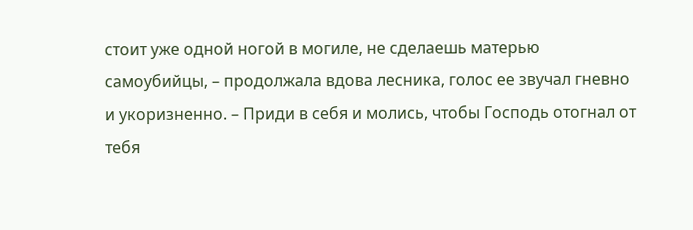стоит уже одной ногой в могиле, не сделаешь матерью самоубийцы, – продолжала вдова лесника, голос ее звучал гневно и укоризненно. – Приди в себя и молись, чтобы Господь отогнал от тебя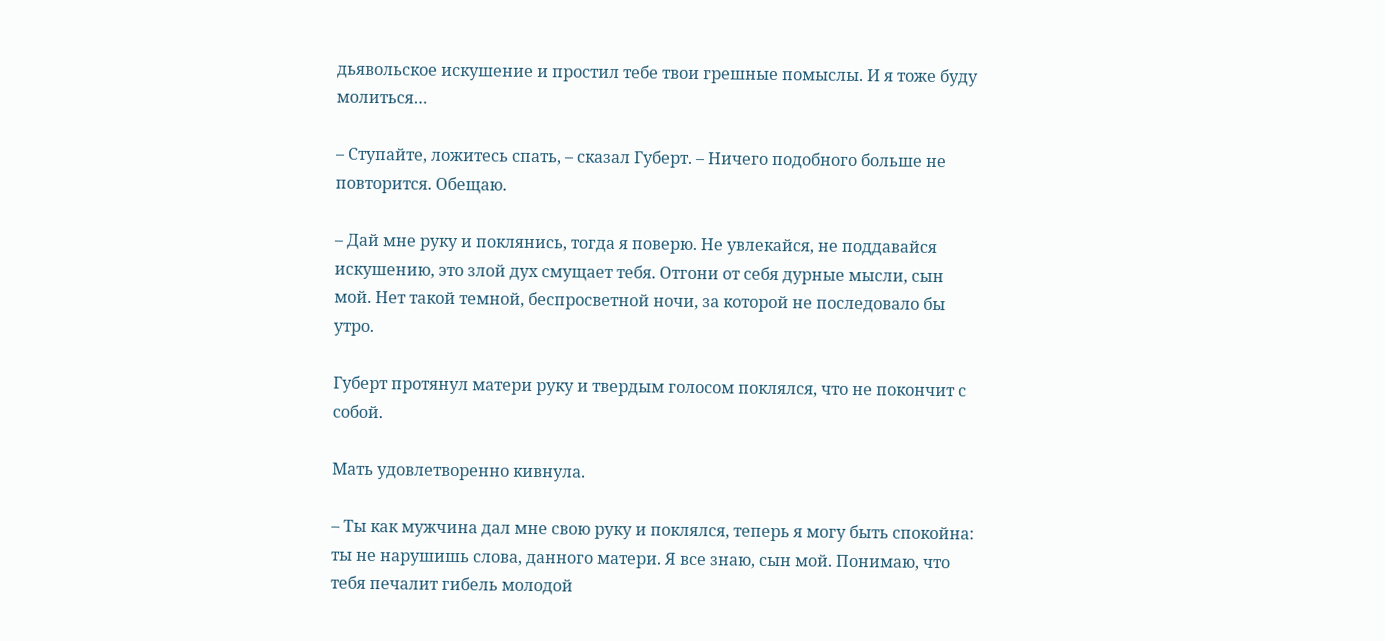дьявольское искушение и простил тебе твои грешные помыслы. И я тоже буду молиться…

– Ступайте, ложитесь спать, – сказал Губерт. – Ничего подобного больше не повторится. Обещаю.

– Дай мне руку и поклянись, тогда я поверю. Не увлекайся, не поддавайся искушению, это злой дух смущает тебя. Отгони от себя дурные мысли, сын мой. Нет такой темной, беспросветной ночи, за которой не последовало бы утро.

Губерт протянул матери руку и твердым голосом поклялся, что не покончит с собой.

Мать удовлетворенно кивнула.

– Ты как мужчина дал мне свою руку и поклялся, теперь я могу быть спокойна: ты не нарушишь слова, данного матери. Я все знаю, сын мой. Понимаю, что тебя печалит гибель молодой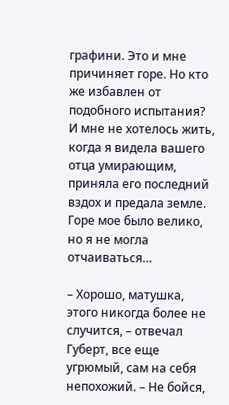графини. Это и мне причиняет горе. Но кто же избавлен от подобного испытания? И мне не хотелось жить, когда я видела вашего отца умирающим, приняла его последний вздох и предала земле. Горе мое было велико, но я не могла отчаиваться…

– Хорошо, матушка, этого никогда более не случится, – отвечал Губерт, все еще угрюмый, сам на себя непохожий. – Не бойся,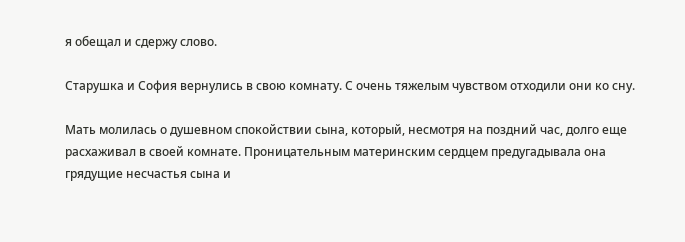я обещал и сдержу слово.

Старушка и София вернулись в свою комнату. С очень тяжелым чувством отходили они ко сну.

Мать молилась о душевном спокойствии сына, который, несмотря на поздний час, долго еще расхаживал в своей комнате. Проницательным материнским сердцем предугадывала она грядущие несчастья сына и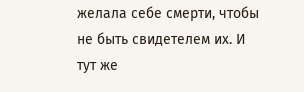желала себе смерти, чтобы не быть свидетелем их. И тут же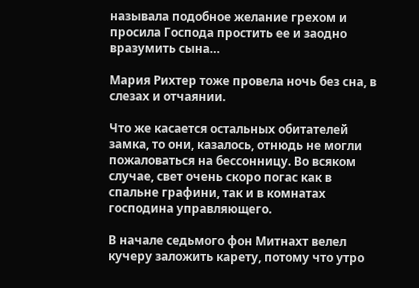называла подобное желание грехом и просила Господа простить ее и заодно вразумить сына…

Мария Рихтер тоже провела ночь без сна, в слезах и отчаянии.

Что же касается остальных обитателей замка, то они, казалось, отнюдь не могли пожаловаться на бессонницу. Во всяком случае, свет очень скоро погас как в спальне графини, так и в комнатах господина управляющего.

В начале седьмого фон Митнахт велел кучеру заложить карету, потому что утро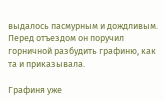выдалось пасмурным и дождливым. Перед отъездом он поручил горничной разбудить графиню, как та и приказывала.

Графиня уже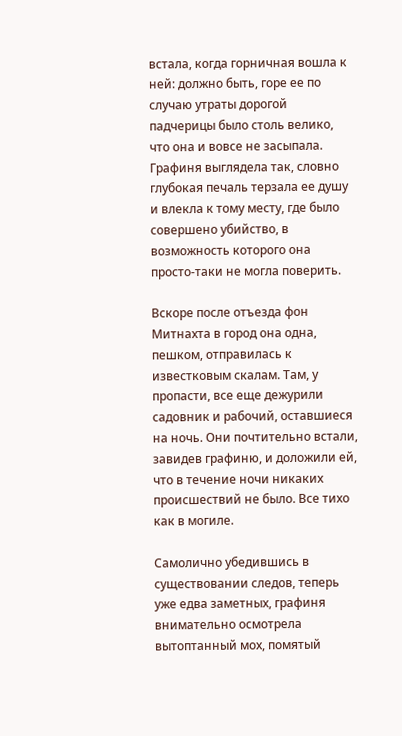встала, когда горничная вошла к ней: должно быть, горе ее по случаю утраты дорогой падчерицы было столь велико, что она и вовсе не засыпала. Графиня выглядела так, словно глубокая печаль терзала ее душу и влекла к тому месту, где было совершено убийство, в возможность которого она просто-таки не могла поверить.

Вскоре после отъезда фон Митнахта в город она одна, пешком, отправилась к известковым скалам. Там, у пропасти, все еще дежурили садовник и рабочий, оставшиеся на ночь. Они почтительно встали, завидев графиню, и доложили ей, что в течение ночи никаких происшествий не было. Все тихо как в могиле.

Самолично убедившись в существовании следов, теперь уже едва заметных, графиня внимательно осмотрела вытоптанный мох, помятый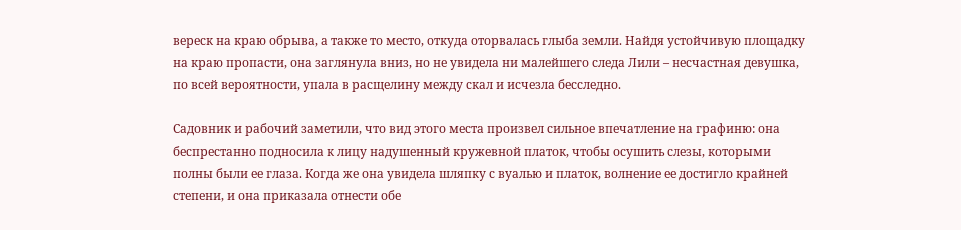вереск на краю обрыва, а также то место, откуда оторвалась глыба земли. Найдя устойчивую площадку на краю пропасти, она заглянула вниз, но не увидела ни малейшего следа Лили – несчастная девушка, по всей вероятности, упала в расщелину между скал и исчезла бесследно.

Садовник и рабочий заметили, что вид этого места произвел сильное впечатление на графиню: она беспрестанно подносила к лицу надушенный кружевной платок, чтобы осушить слезы, которыми полны были ее глаза. Когда же она увидела шляпку с вуалью и платок, волнение ее достигло крайней степени, и она приказала отнести обе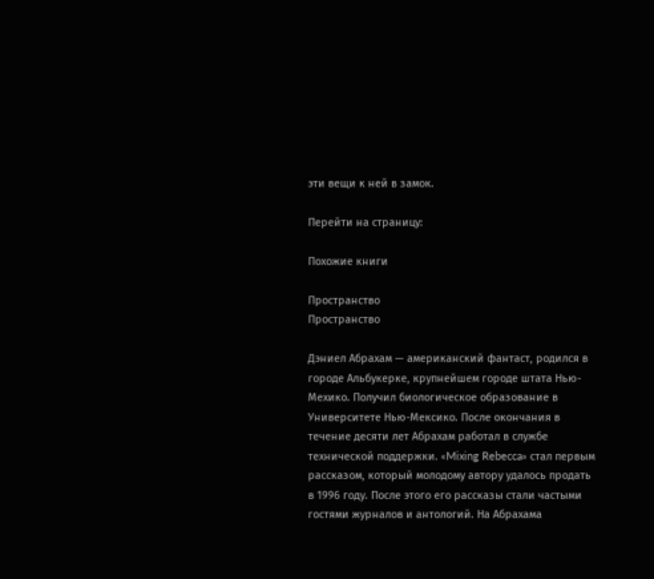эти вещи к ней в замок.

Перейти на страницу:

Похожие книги

Пространство
Пространство

Дэниел Абрахам — американский фантаст, родился в городе Альбукерке, крупнейшем городе штата Нью-Мехико. Получил биологическое образование в Университете Нью-Мексико. После окончания в течение десяти лет Абрахам работал в службе технической поддержки. «Mixing Rebecca» стал первым рассказом, который молодому автору удалось продать в 1996 году. После этого его рассказы стали частыми гостями журналов и антологий. На Абрахама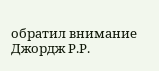обратил внимание Джордж Р.Р.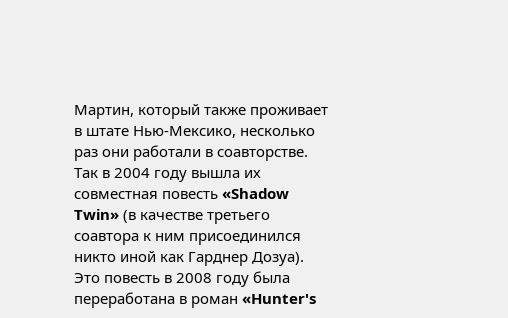Мартин, который также проживает в штате Нью-Мексико, несколько раз они работали в соавторстве. Так в 2004 году вышла их совместная повесть «Shadow Twin» (в качестве третьего соавтора к ним присоединился никто иной как Гарднер Дозуа). Это повесть в 2008 году была переработана в роман «Hunter's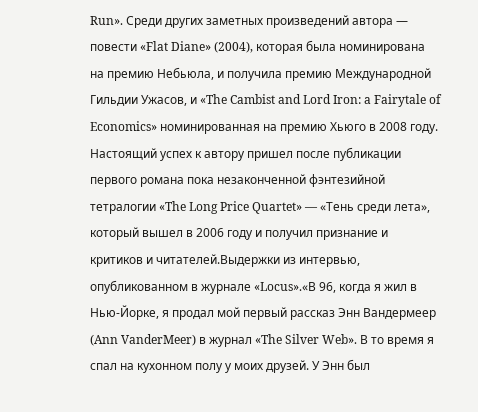Run». Среди других заметных произведений автора — повести «Flat Diane» (2004), которая была номинирована на премию Небьюла, и получила премию Международной Гильдии Ужасов, и «The Cambist and Lord Iron: a Fairytale of Economics» номинированная на премию Хьюго в 2008 году. Настоящий успех к автору пришел после публикации первого романа пока незаконченной фэнтезийной тетралогии «The Long Price Quartet» — «Тень среди лета», который вышел в 2006 году и получил признание и критиков и читателей.Выдержки из интервью, опубликованном в журнале «Locus».«В 96, когда я жил в Нью-Йорке, я продал мой первый рассказ Энн Вандермеер (Ann VanderMeer) в журнал «The Silver Web». В то время я спал на кухонном полу у моих друзей. У Энн был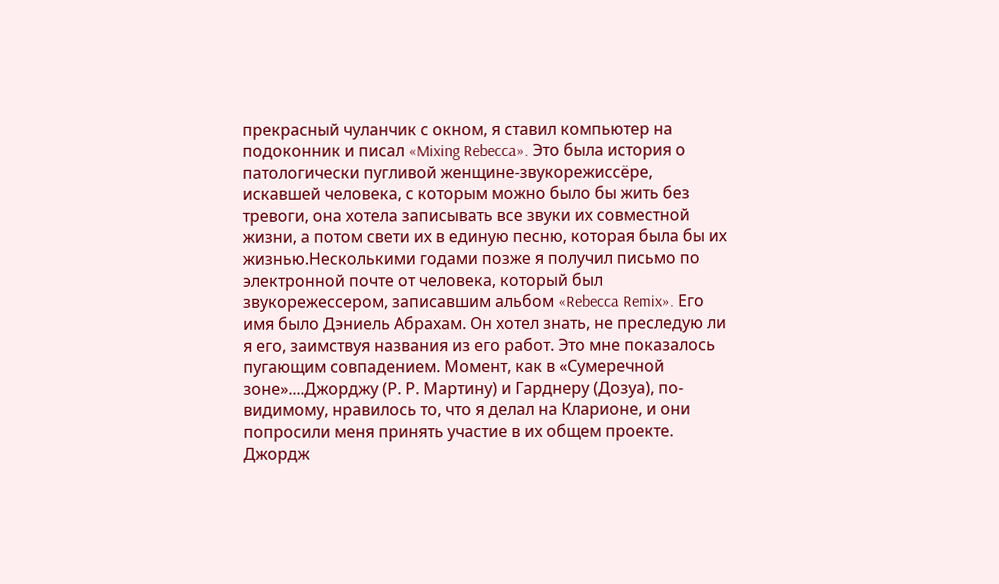прекрасный чуланчик с окном, я ставил компьютер на подоконник и писал «Mixing Rebecca». Это была история о патологически пугливой женщине-звукорежиссёре, искавшей человека, с которым можно было бы жить без тревоги, она хотела записывать все звуки их совместной жизни, а потом свети их в единую песню, которая была бы их жизнью.Несколькими годами позже я получил письмо по электронной почте от человека, который был звукорежессером, записавшим альбом «Rebecca Remix». Его имя было Дэниель Абрахам. Он хотел знать, не преследую ли я его, заимствуя названия из его работ. Это мне показалось пугающим совпадением. Момент, как в «Сумеречной зоне»....Джорджу (Р. Р. Мартину) и Гарднеру (Дозуа), по-видимому, нравилось то, что я делал на Кларионе, и они попросили меня принять участие в их общем проекте. Джордж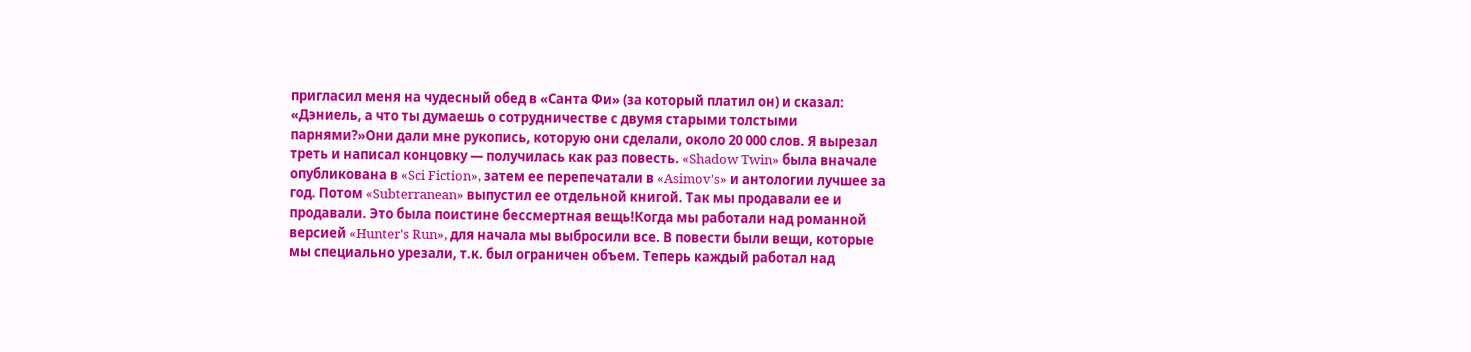пригласил меня на чудесный обед в «Санта Фи» (за который платил он) и сказал: «Дэниель, а что ты думаешь о сотрудничестве с двумя старыми толстыми парнями?»Они дали мне рукопись, которую они сделали, около 20 000 слов. Я вырезал треть и написал концовку — получилась как раз повесть. «Shadow Twin» была вначале опубликована в «Sci Fiction», затем ее перепечатали в «Asimov's» и антологии лучшее за год. Потом «Subterranean» выпустил ее отдельной книгой. Так мы продавали ее и продавали. Это была поистине бессмертная вещь!Когда мы работали над романной версией «Hunter's Run», для начала мы выбросили все. В повести были вещи, которые мы специально урезали, т.к. был ограничен объем. Теперь каждый работал над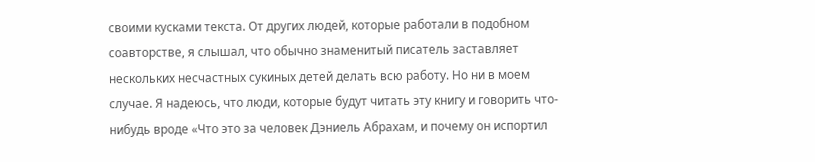своими кусками текста. От других людей, которые работали в подобном соавторстве, я слышал, что обычно знаменитый писатель заставляет нескольких несчастных сукиных детей делать всю работу. Но ни в моем случае. Я надеюсь, что люди, которые будут читать эту книгу и говорить что-нибудь вроде «Что это за человек Дэниель Абрахам, и почему он испортил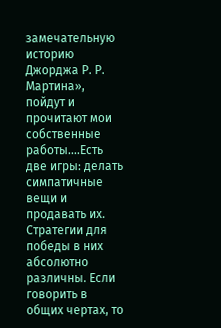замечательную историю Джорджа Р. Р. Мартина», пойдут и прочитают мои собственные работы....Есть две игры: делать симпатичные вещи и продавать их. Стратегии для победы в них абсолютно различны. Если говорить в общих чертах, то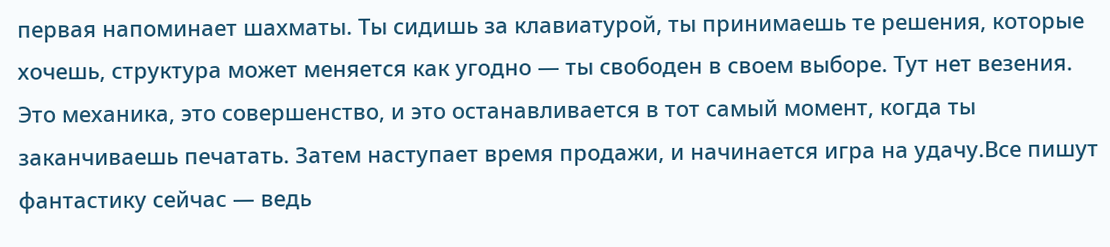первая напоминает шахматы. Ты сидишь за клавиатурой, ты принимаешь те решения, которые хочешь, структура может меняется как угодно — ты свободен в своем выборе. Тут нет везения. Это механика, это совершенство, и это останавливается в тот самый момент, когда ты заканчиваешь печатать. Затем наступает время продажи, и начинается игра на удачу.Все пишут фантастику сейчас — ведь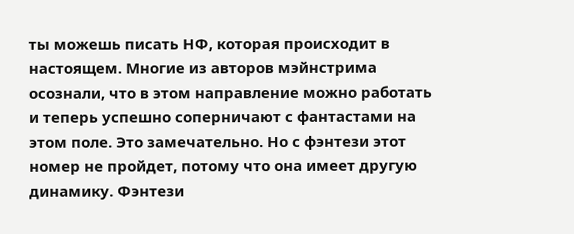ты можешь писать НФ, которая происходит в настоящем. Многие из авторов мэйнстрима осознали, что в этом направление можно работать и теперь успешно соперничают с фантастами на этом поле. Это замечательно. Но с фэнтези этот номер не пройдет, потому что она имеет другую динамику. Фэнтези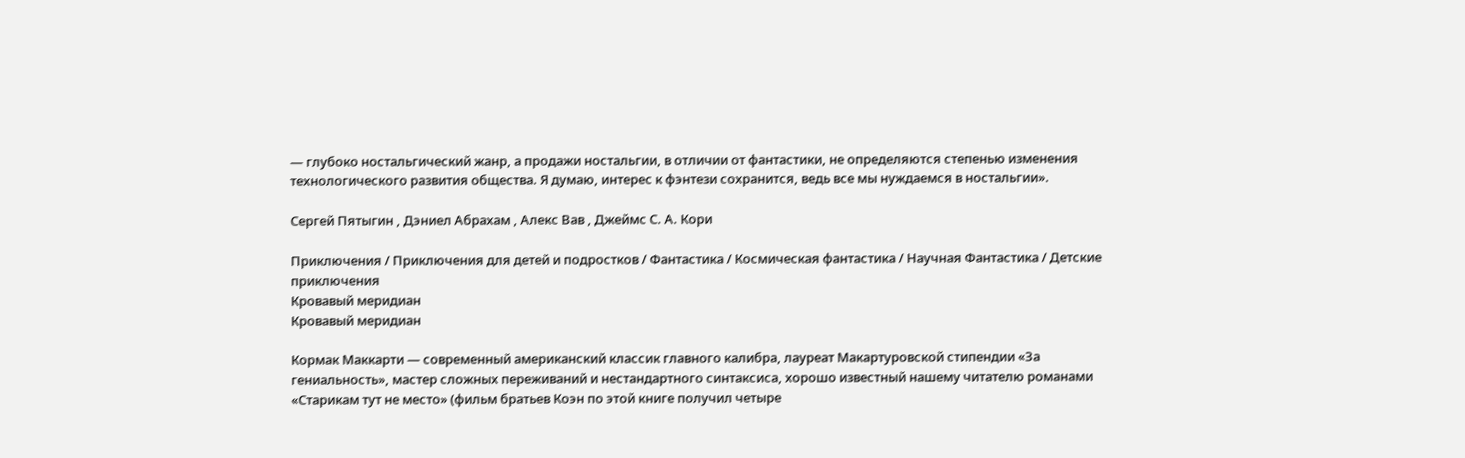— глубоко ностальгический жанр, а продажи ностальгии, в отличии от фантастики, не определяются степенью изменения технологического развития общества. Я думаю, интерес к фэнтези сохранится, ведь все мы нуждаемся в ностальгии».

Сергей Пятыгин , Дэниел Абрахам , Алекс Вав , Джеймс С. А. Кори

Приключения / Приключения для детей и подростков / Фантастика / Космическая фантастика / Научная Фантастика / Детские приключения
Кровавый меридиан
Кровавый меридиан

Кормак Маккарти — современный американский классик главного калибра, лауреат Макартуровской стипендии «За гениальность», мастер сложных переживаний и нестандартного синтаксиса, хорошо известный нашему читателю романами «Старикам тут не место» (фильм братьев Коэн по этой книге получил четыре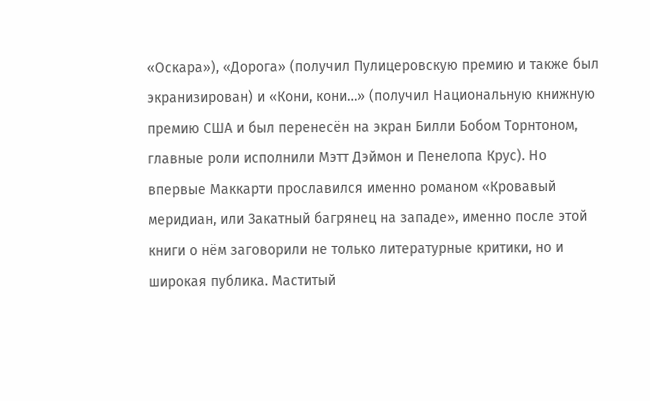«Оскара»), «Дорога» (получил Пулицеровскую премию и также был экранизирован) и «Кони, кони…» (получил Национальную книжную премию США и был перенесён на экран Билли Бобом Торнтоном, главные роли исполнили Мэтт Дэймон и Пенелопа Крус). Но впервые Маккарти прославился именно романом «Кровавый меридиан, или Закатный багрянец на западе», именно после этой книги о нём заговорили не только литературные критики, но и широкая публика. Маститый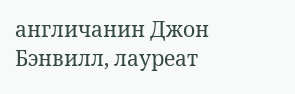англичанин Джон Бэнвилл, лауреат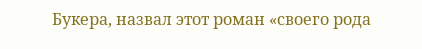Букера, назвал этот роман «своего рода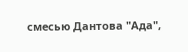смесью Дантова "Ада",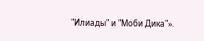"Илиады" и "Моби Дика"».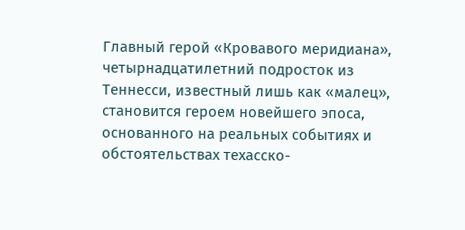Главный герой «Кровавого меридиана», четырнадцатилетний подросток из Теннесси, известный лишь как «малец», становится героем новейшего эпоса, основанного на реальных событиях и обстоятельствах техасско-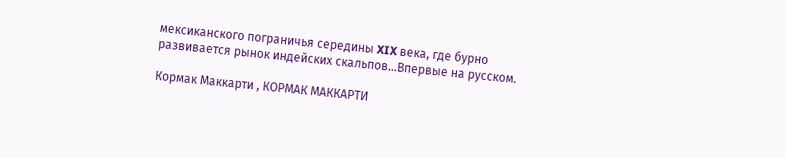мексиканского пограничья середины XIX века, где бурно развивается рынок индейских скальпов…Впервые на русском.

Кормак Маккарти , КОРМАК МАККАРТИ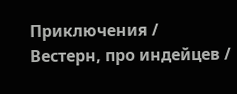Приключения / Вестерн, про индейцев /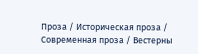Проза / Историческая проза / Современная проза / Вестерны